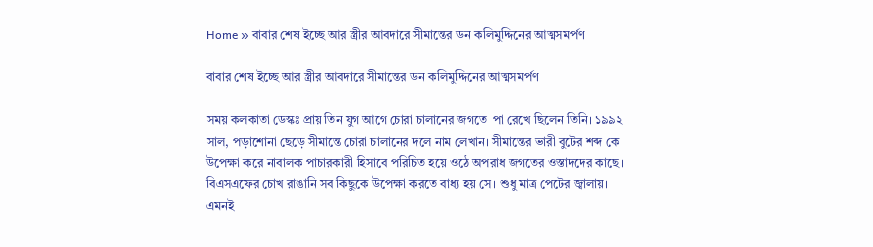Home » বাবার শেষ ইচ্ছে আর স্ত্রীর আবদারে সীমান্তের ডন কলিমুদ্দিনের আত্মসমর্পণ

বাবার শেষ ইচ্ছে আর স্ত্রীর আবদারে সীমান্তের ডন কলিমুদ্দিনের আত্মসমর্পণ

সময় কলকাতা ডেস্কঃ প্রায় তিন যুগ আগে চোরা চালানের জগতে  পা রেখে ছিলেন তিনি। ১৯৯২ সাল, পড়াশোনা ছেড়ে সীমান্তে চোরা চালানের দলে নাম লেখান। সীমান্তের ভারী বুটের শব্দ কে উপেক্ষা করে নাবালক পাচারকারী হিসাবে পরিচিত হয়ে ওঠে অপরাধ জগতের ওস্তাদদের কাছে। বিএসএফের চোখ রাঙানি সব কিছুকে উপেক্ষা করতে বাধ্য হয় সে। শুধু মাত্র পেটের জ্বালায়। এমনই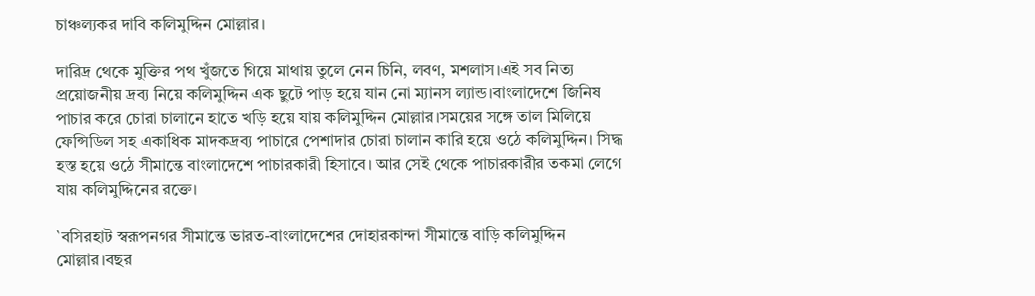চাঞ্চল্যকর দাবি কলিমুদ্দিন মোল্লার।

দারিদ্র থেকে মুক্তির পথ খুঁজতে গিয়ে মাথায় তুলে নেন চিনি, লবণ, মশলাস।এই সব নিত্য প্রয়োজনীয় দ্রব্য নিয়ে কলিমুদ্দিন এক ছুটে পাড় হয়ে যান নো ম্যানস ল্যান্ড।বাংলাদেশে জিনিষ পাচার করে চোরা চালানে হাতে খড়ি হয়ে যায় কলিমুদ্দিন মোল্লার।সময়ের সঙ্গে তাল মিলিয়ে ফেন্সিডিল সহ একাধিক মাদকদ্রব্য পাচারে পেশাদার চোরা চালান কারি হয়ে ওঠে কলিমুদ্দিন। সিদ্ধ হস্ত হয়ে ওঠে সীমান্তে বাংলাদেশে পাচারকারী হিসাবে। আর সেই থেকে পাচারকারীর তকমা লেগে যায় কলিমুদ্দিনের রক্তে।

`বসিরহাট স্বরূপনগর সীমান্তে ভারত-বাংলাদেশের দোহারকান্দা সীমান্তে বাড়ি কলিমুদ্দিন মোল্লার।বছর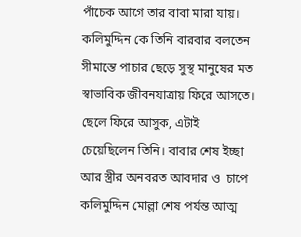পাঁচেক আগে তার বাবা মারা যায়। কলিমুদ্দিন কে তিনি বারবার বলতেন সীমান্তে পাচার ছেড়ে সুস্থ মানুষের মত স্বাভাবিক জীবনযাত্রায় ফিরে আসতে। ছেলে ফিরে আসুক, এটাই চেয়েছিলেন তিনি। বাবার শেষ ইচ্ছা আর স্ত্রীর অনবরত আবদার ও  চাপে কলিমুদ্দিন মোল্লা শেষ পর্যন্ত আত্ম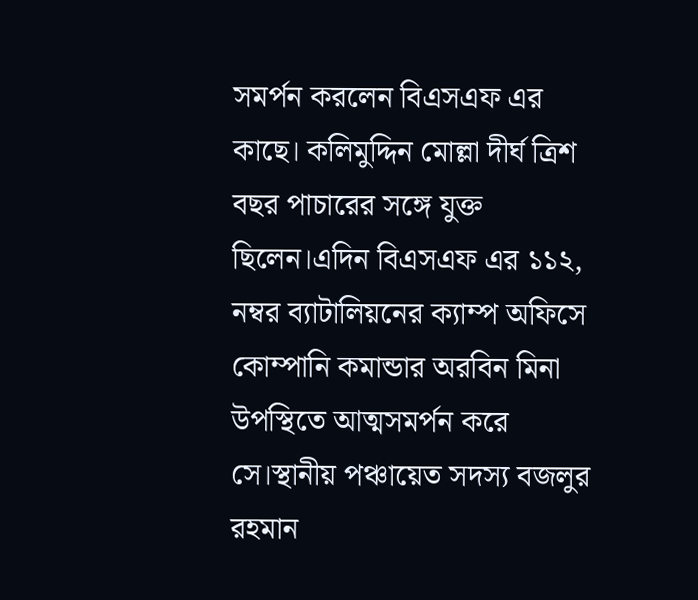সমর্পন করলেন বিএসএফ এর কাছে। কলিমুদ্দিন মোল্লা দীর্ঘ ত্রিশ বছর পাচারের সঙ্গে যুক্ত ছিলেন।এদিন বিএসএফ এর ১১২, নম্বর ব্যাটালিয়নের ক্যাম্প অফিসে কোম্পানি কমান্ডার অরবিন মিনা উপস্থিতে আত্মসমর্পন করে সে।স্থানীয় পঞ্চায়েত সদস্য বজলুর রহমান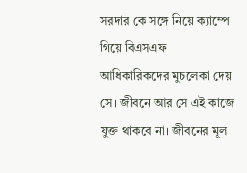সরদার কে সঙ্গে নিয়ে ক্যাম্পে গিয়ে বিএসএফ আধিকারিকদের মুচলেকা দেয় সে। জীবনে আর সে এই কাজে যুক্ত থাকবে না। জীবনের মূল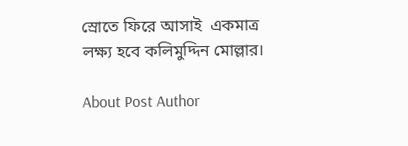স্রোতে ফিরে আসাই  একমাত্র লক্ষ্য হবে কলিমুদ্দিন মোল্লার।

About Post Author